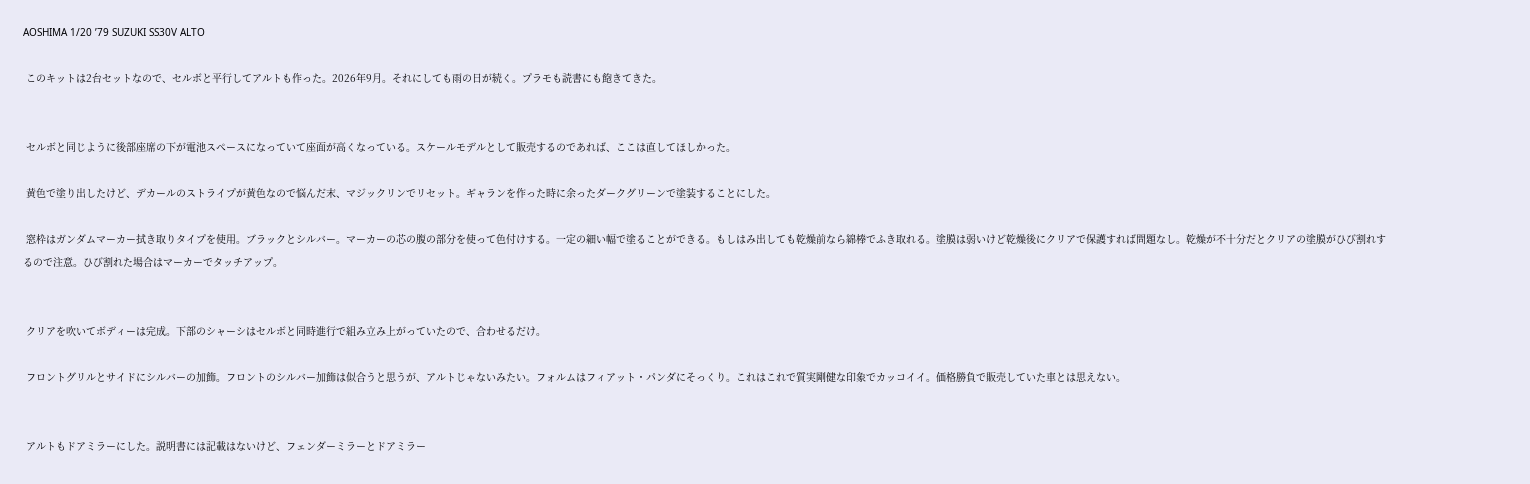AOSHIMA 1/20 ’79 SUZUKI SS30V ALTO

 このキットは2台セットなので、セルボと平行してアルトも作った。2026年9月。それにしても雨の日が続く。プラモも読書にも飽きてきた。


 セルボと同じように後部座席の下が電池スペースになっていて座面が高くなっている。スケールモデルとして販売するのであれば、ここは直してほしかった。

 黄色で塗り出したけど、デカールのストライプが黄色なので悩んだ末、マジックリンでリセット。ギャランを作った時に余ったダークグリーンで塗装することにした。

 窓枠はガンダムマーカー拭き取りタイプを使用。ブラックとシルバー。マーカーの芯の腹の部分を使って色付けする。一定の細い幅で塗ることができる。もしはみ出しても乾燥前なら綿棒でふき取れる。塗膜は弱いけど乾燥後にクリアで保護すれば問題なし。乾燥が不十分だとクリアの塗膜がひび割れするので注意。ひび割れた場合はマーカーでタッチアップ。


 クリアを吹いてボディーは完成。下部のシャーシはセルボと同時進行で組み立み上がっていたので、合わせるだけ。

 フロントグリルとサイドにシルバーの加飾。フロントのシルバー加飾は似合うと思うが、アルトじゃないみたい。フォルムはフィアット・パンダにそっくり。これはこれで質実剛健な印象でカッコイイ。価格勝負で販売していた車とは思えない。


 アルトもドアミラーにした。説明書には記載はないけど、フェンダーミラーとドアミラー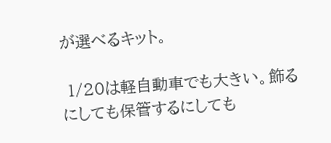が選べるキット。

 1/20は軽自動車でも大きい。飾るにしても保管するにしても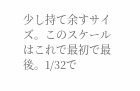少し持て余すサイズ。このスケールはこれで最初で最後。1/32で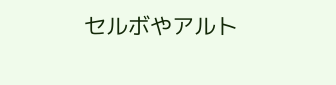セルボやアルト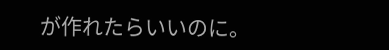が作れたらいいのに。